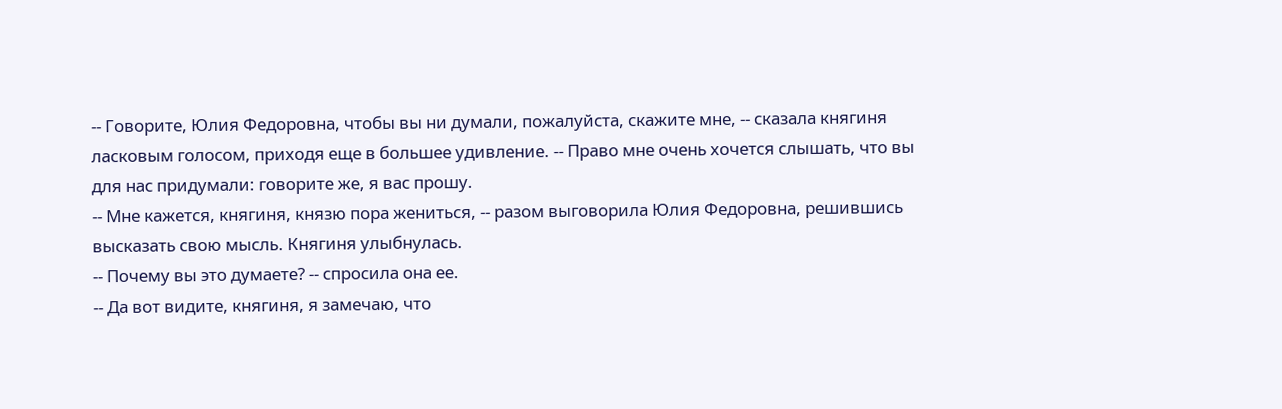-- Говорите, Юлия Федоровна, чтобы вы ни думали, пожалуйста, скажите мне, -- сказала княгиня ласковым голосом, приходя еще в большее удивление. -- Право мне очень хочется слышать, что вы для нас придумали: говорите же, я вас прошу.
-- Мне кажется, княгиня, князю пора жениться, -- разом выговорила Юлия Федоровна, решившись высказать свою мысль. Княгиня улыбнулась.
-- Почему вы это думаете? -- спросила она ее.
-- Да вот видите, княгиня, я замечаю, что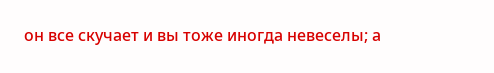он все скучает и вы тоже иногда невеселы; а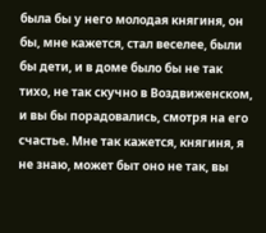была бы у него молодая княгиня, он бы, мне кажется, стал веселее, были бы дети, и в доме было бы не так тихо, не так скучно в Воздвиженском, и вы бы порадовались, смотря на его счастье. Мне так кажется, княгиня, я не знаю, может быт оно не так, вы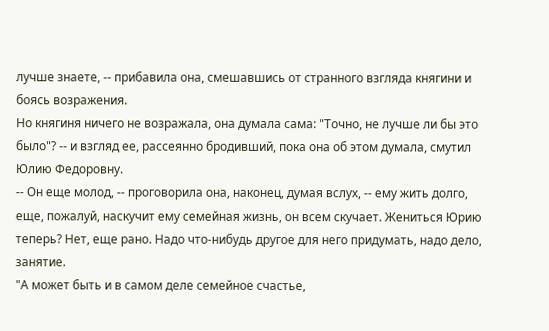лучше знаете, -- прибавила она, смешавшись от странного взгляда княгини и боясь возражения.
Но княгиня ничего не возражала, она думала сама: "Точно, не лучше ли бы это было"? -- и взгляд ее, рассеянно бродивший, пока она об этом думала, смутил Юлию Федоровну.
-- Он еще молод, -- проговорила она, наконец, думая вслух, -- ему жить долго, еще, пожалуй, наскучит ему семейная жизнь, он всем скучает. Жениться Юрию теперь? Нет, еще рано. Надо что-нибудь другое для него придумать, надо дело, занятие.
"А может быть и в самом деле семейное счастье,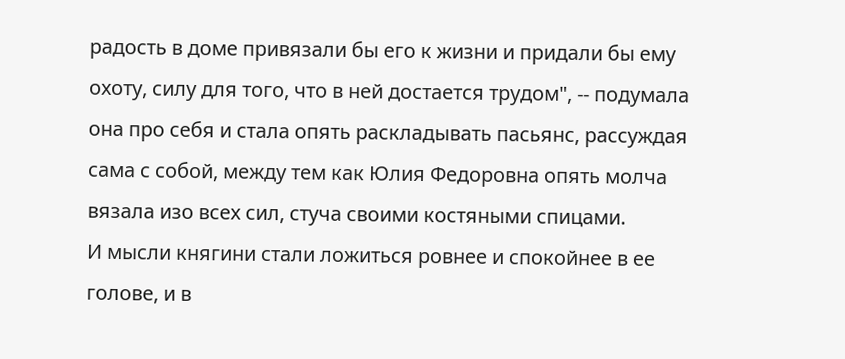радость в доме привязали бы его к жизни и придали бы ему охоту, силу для того, что в ней достается трудом", -- подумала она про себя и стала опять раскладывать пасьянс, рассуждая сама с собой, между тем как Юлия Федоровна опять молча вязала изо всех сил, стуча своими костяными спицами.
И мысли княгини стали ложиться ровнее и спокойнее в ее голове, и в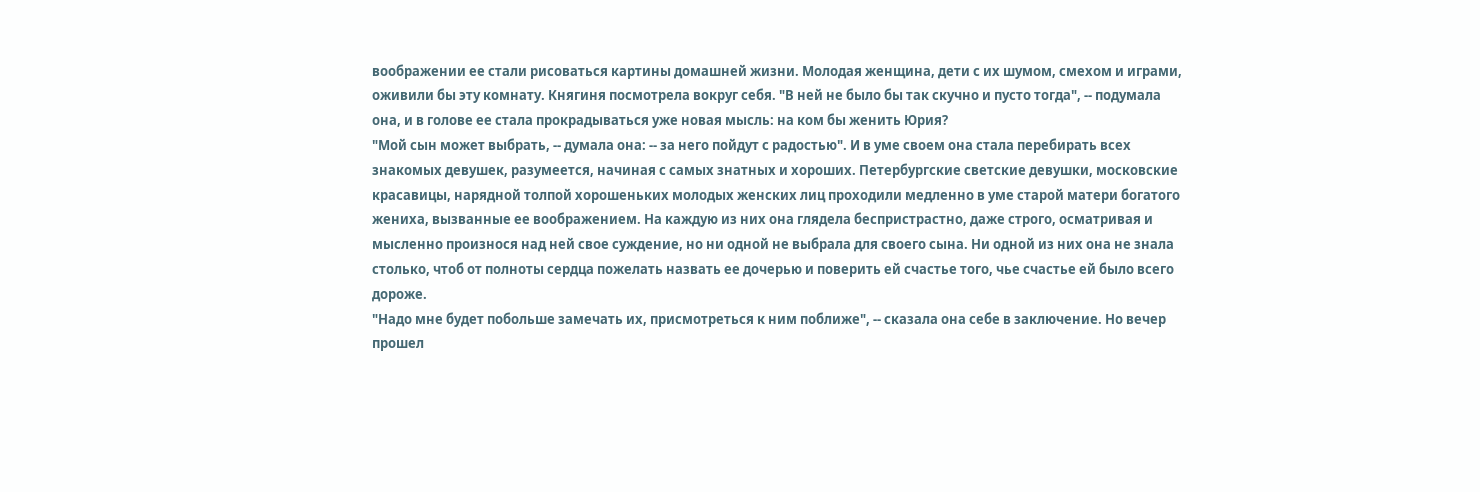воображении ее стали рисоваться картины домашней жизни. Молодая женщина, дети с их шумом, смехом и играми, оживили бы эту комнату. Княгиня посмотрела вокруг себя. "В ней не было бы так скучно и пусто тогда", -- подумала она, и в голове ее стала прокрадываться уже новая мысль: на ком бы женить Юрия?
"Мой сын может выбрать, -- думала она: -- за него пойдут с радостью". И в уме своем она стала перебирать всех знакомых девушек, разумеется, начиная с самых знатных и хороших. Петербургские светские девушки, московские красавицы, нарядной толпой хорошеньких молодых женских лиц проходили медленно в уме старой матери богатого жениха, вызванные ее воображением. На каждую из них она глядела беспристрастно, даже строго, осматривая и мысленно произнося над ней свое суждение, но ни одной не выбрала для своего сына. Ни одной из них она не знала столько, чтоб от полноты сердца пожелать назвать ее дочерью и поверить ей счастье того, чье счастье ей было всего дороже.
"Надо мне будет побольше замечать их, присмотреться к ним поближе", -- сказала она себе в заключение. Но вечер прошел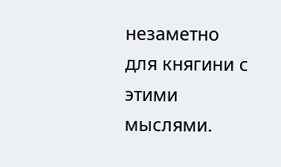незаметно для княгини с этими мыслями.